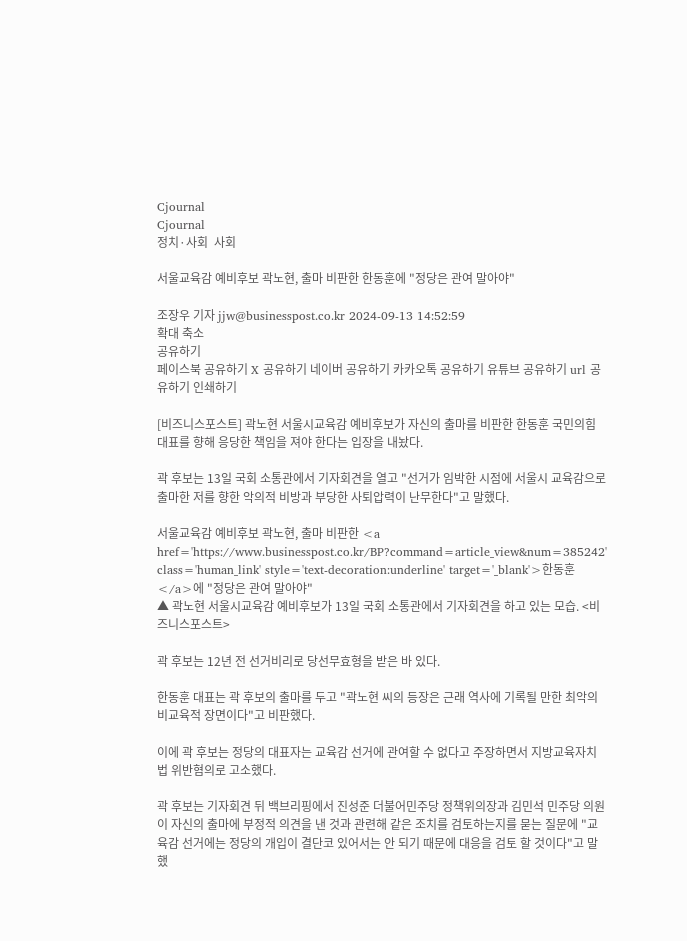Cjournal
Cjournal
정치·사회  사회

서울교육감 예비후보 곽노현, 출마 비판한 한동훈에 "정당은 관여 말아야"

조장우 기자 jjw@businesspost.co.kr 2024-09-13 14:52:59
확대 축소
공유하기
페이스북 공유하기 X 공유하기 네이버 공유하기 카카오톡 공유하기 유튜브 공유하기 url 공유하기 인쇄하기

[비즈니스포스트] 곽노현 서울시교육감 예비후보가 자신의 출마를 비판한 한동훈 국민의힘 대표를 향해 응당한 책임을 져야 한다는 입장을 내놨다.

곽 후보는 13일 국회 소통관에서 기자회견을 열고 "선거가 임박한 시점에 서울시 교육감으로 출마한 저를 향한 악의적 비방과 부당한 사퇴압력이 난무한다"고 말했다.

서울교육감 예비후보 곽노현, 출마 비판한 <a href='https://www.businesspost.co.kr/BP?command=article_view&num=385242' class='human_link' style='text-decoration:underline' target='_blank'>한동훈</a>에 "정당은 관여 말아야"
▲ 곽노현 서울시교육감 예비후보가 13일 국회 소통관에서 기자회견을 하고 있는 모습. <비즈니스포스트>

곽 후보는 12년 전 선거비리로 당선무효형을 받은 바 있다.

한동훈 대표는 곽 후보의 출마를 두고 "곽노현 씨의 등장은 근래 역사에 기록될 만한 최악의 비교육적 장면이다"고 비판했다.

이에 곽 후보는 정당의 대표자는 교육감 선거에 관여할 수 없다고 주장하면서 지방교육자치법 위반혐의로 고소했다.

곽 후보는 기자회견 뒤 백브리핑에서 진성준 더불어민주당 정책위의장과 김민석 민주당 의원이 자신의 출마에 부정적 의견을 낸 것과 관련해 같은 조치를 검토하는지를 묻는 질문에 "교육감 선거에는 정당의 개입이 결단코 있어서는 안 되기 때문에 대응을 검토 할 것이다"고 말했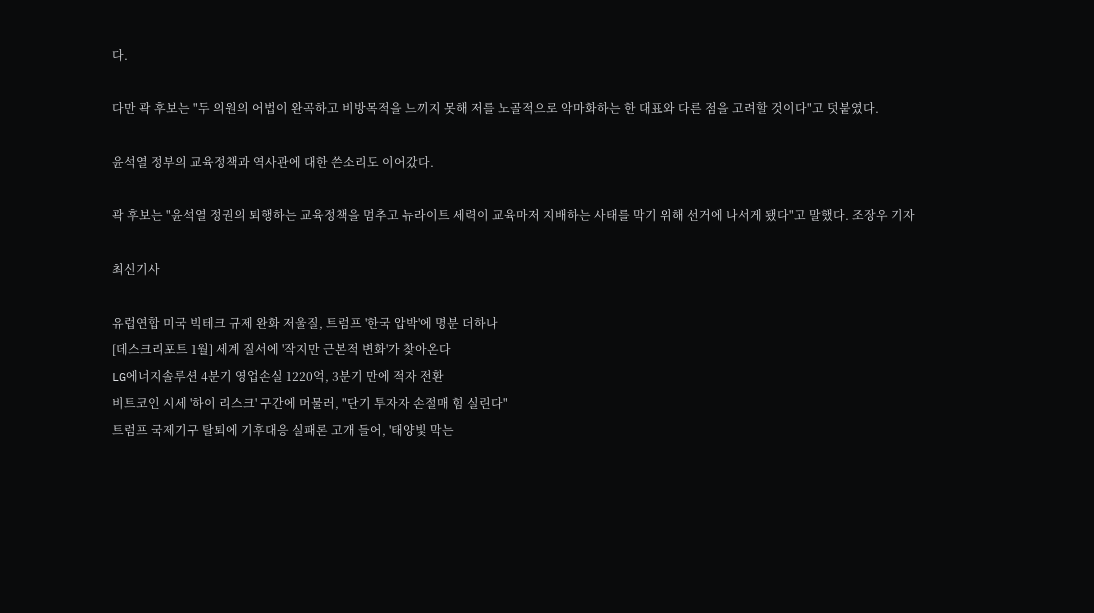다.

다만 곽 후보는 "두 의원의 어법이 완곡하고 비방목적을 느끼지 못해 저를 노골적으로 악마화하는 한 대표와 다른 점을 고려할 것이다"고 덧붙였다.

윤석열 정부의 교육정책과 역사관에 대한 쓴소리도 이어갔다.

곽 후보는 "윤석열 정권의 퇴행하는 교육정책을 멈추고 뉴라이트 세력이 교육마저 지배하는 사태를 막기 위해 선거에 나서게 됐다"고 말했다. 조장우 기자

최신기사

유럽연합 미국 빅테크 규제 완화 저울질, 트럼프 '한국 압박'에 명분 더하나
[데스크리포트 1월] 세계 질서에 '작지만 근본적 변화'가 찾아온다
LG에너지솔루션 4분기 영업손실 1220억, 3분기 만에 적자 전환
비트코인 시세 '하이 리스크' 구간에 머물러, "단기 투자자 손절매 힘 실린다"
트럼프 국제기구 탈퇴에 기후대응 실패론 고개 들어, '태양빛 막는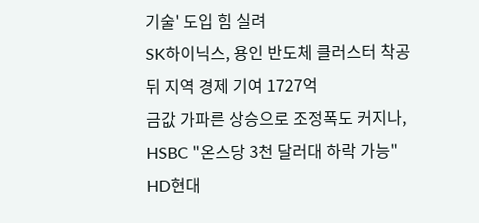기술' 도입 힘 실려
SK하이닉스, 용인 반도체 클러스터 착공 뒤 지역 경제 기여 1727억
금값 가파른 상승으로 조정폭도 커지나, HSBC "온스당 3천 달러대 하락 가능"
HD현대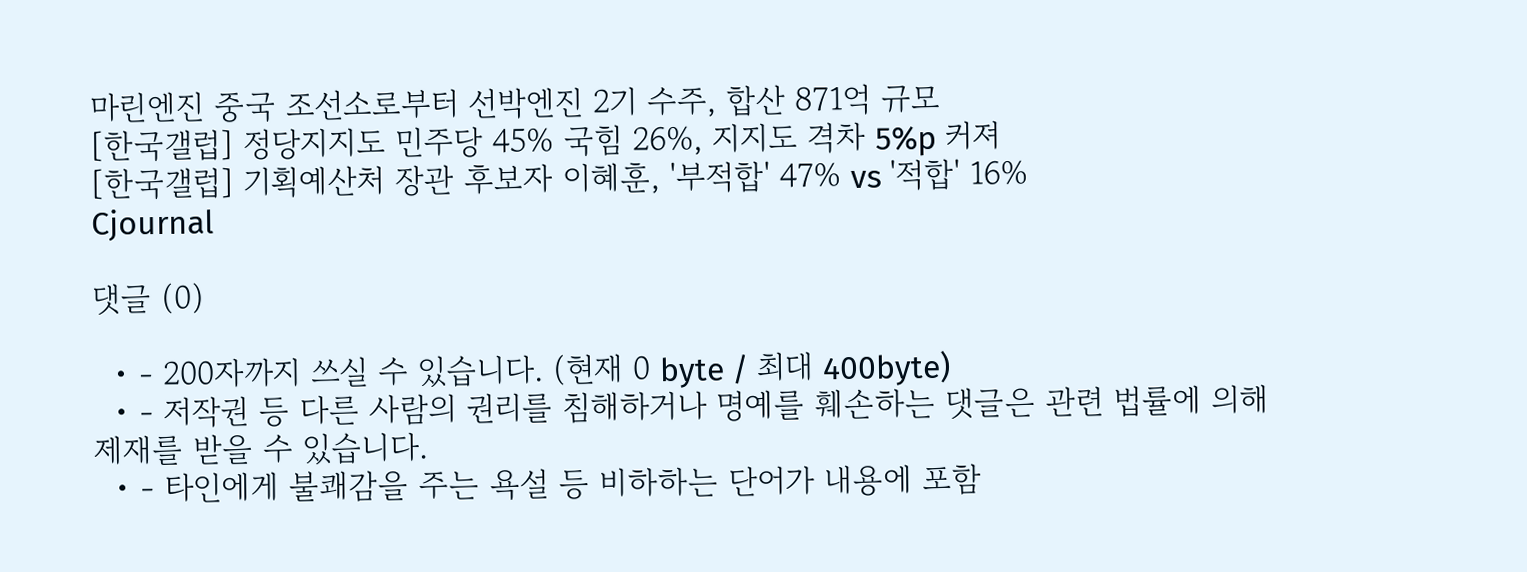마린엔진 중국 조선소로부터 선박엔진 2기 수주, 합산 871억 규모
[한국갤럽] 정당지지도 민주당 45% 국힘 26%, 지지도 격차 5%p 커져
[한국갤럽] 기획예산처 장관 후보자 이혜훈, '부적합' 47% vs '적합' 16%
Cjournal

댓글 (0)

  • - 200자까지 쓰실 수 있습니다. (현재 0 byte / 최대 400byte)
  • - 저작권 등 다른 사람의 권리를 침해하거나 명예를 훼손하는 댓글은 관련 법률에 의해 제재를 받을 수 있습니다.
  • - 타인에게 불쾌감을 주는 욕설 등 비하하는 단어가 내용에 포함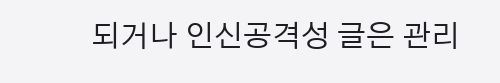되거나 인신공격성 글은 관리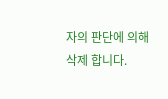자의 판단에 의해 삭제 합니다.